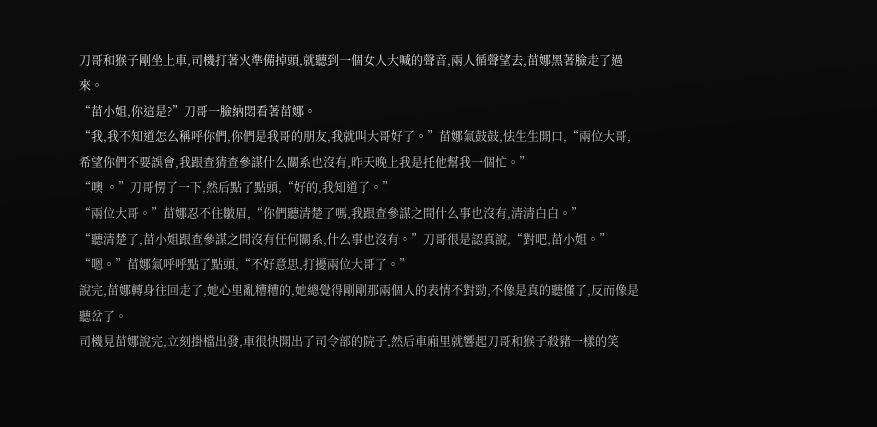刀哥和猴子剛坐上車,司機打著火準備掉頭,就聽到一個女人大喊的聲音,兩人循聲望去,苗娜黑著臉走了過來。
“苗小姐,你這是?”刀哥一臉納悶看著苗娜。
“我,我不知道怎么稱呼你們,你們是我哥的朋友,我就叫大哥好了。”苗娜氣鼓鼓,怯生生開口,“兩位大哥,希望你們不要誤會,我跟查猜查參謀什么關系也沒有,昨天晚上我是托他幫我一個忙。”
“噢 。”刀哥愣了一下,然后點了點頭,“好的,我知道了。”
“兩位大哥。”苗娜忍不住皺眉,“你們聽清楚了嗎,我跟查參謀之間什么事也沒有,清清白白。”
“聽清楚了,苗小姐跟查參謀之間沒有任何關系,什么事也沒有。”刀哥很是認真說,“對吧,苗小姐。”
“嗯。”苗娜氣呼呼點了點頭,“不好意思,打擾兩位大哥了。”
說完,苗娜轉身往回走了,她心里亂糟糟的,她總覺得剛剛那兩個人的表情不對勁,不像是真的聽懂了,反而像是聽岔了。
司機見苗娜說完,立刻掛檔出發,車很快開出了司令部的院子,然后車廂里就響起刀哥和猴子殺豬一樣的笑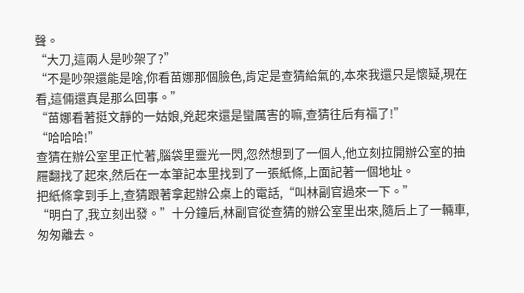聲。
“大刀,這兩人是吵架了?”
“不是吵架還能是啥,你看苗娜那個臉色,肯定是查猜給氣的,本來我還只是懷疑,現在看,這倆還真是那么回事。”
“苗娜看著挺文靜的一姑娘,兇起來還是蠻厲害的嘛,查猜往后有福了!”
“哈哈哈!”
查猜在辦公室里正忙著,腦袋里靈光一閃,忽然想到了一個人,他立刻拉開辦公室的抽屜翻找了起來,然后在一本筆記本里找到了一張紙條,上面記著一個地址。
把紙條拿到手上,查猜跟著拿起辦公桌上的電話,“叫林副官過來一下。”
“明白了,我立刻出發。”十分鐘后,林副官從查猜的辦公室里出來,隨后上了一輛車,匆匆離去。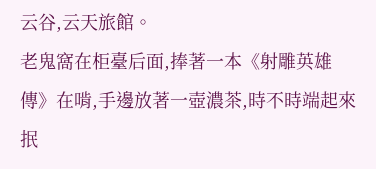云谷,云天旅館。
老鬼窩在柜臺后面,捧著一本《射雕英雄傳》在啃,手邊放著一壺濃茶,時不時端起來抿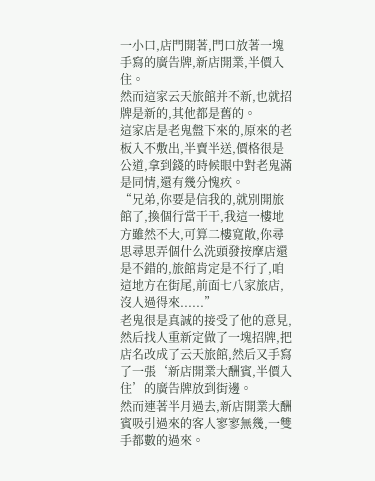一小口,店門開著,門口放著一塊手寫的廣告牌,新店開業,半價入住。
然而這家云天旅館并不新,也就招牌是新的,其他都是舊的。
這家店是老鬼盤下來的,原來的老板入不敷出,半賣半送,價格很是公道,拿到錢的時候眼中對老鬼滿是同情,還有幾分愧疚。
“兄弟,你要是信我的,就別開旅館了,換個行當干干,我這一樓地方雖然不大,可算二樓寬敞,你尋思尋思弄個什么洗頭發按摩店還是不錯的,旅館肯定是不行了,咱這地方在街尾,前面七八家旅店,沒人過得來......”
老鬼很是真誠的接受了他的意見,然后找人重新定做了一塊招牌,把店名改成了云天旅館,然后又手寫了一張‘新店開業大酬賓,半價入住’的廣告牌放到街邊。
然而連著半月過去,新店開業大酬賓吸引過來的客人寥寥無幾,一雙手都數的過來。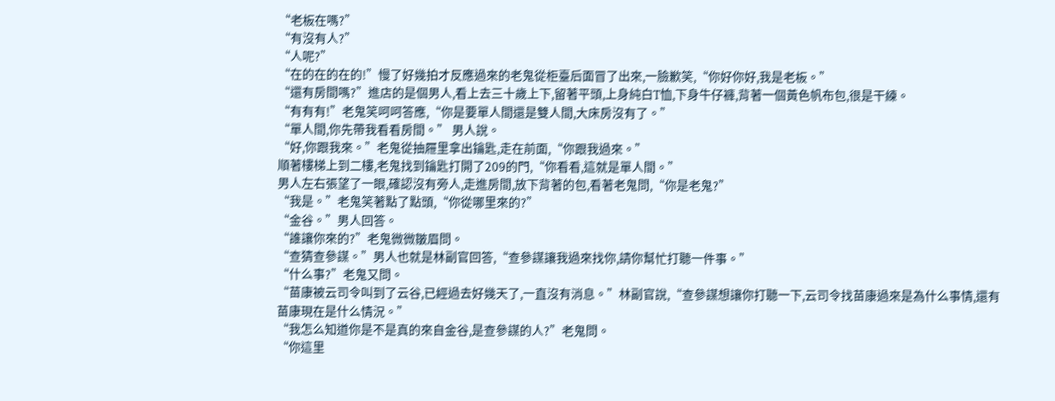“老板在嗎?”
“有沒有人?”
“人呢?”
“在的在的在的!”慢了好幾拍才反應過來的老鬼從柜臺后面冒了出來,一臉歉笑,“你好你好,我是老板。”
“還有房間嗎?”進店的是個男人,看上去三十歲上下,留著平頭,上身純白T恤,下身牛仔褲,背著一個黃色帆布包,很是干練。
“有有有!”老鬼笑呵呵答應,“你是要單人間還是雙人間,大床房沒有了。”
“單人間,你先帶我看看房間。” 男人說。
“好,你跟我來。”老鬼從抽屜里拿出鑰匙,走在前面,“你跟我過來。”
順著樓梯上到二樓,老鬼找到鑰匙打開了209的門,“你看看,這就是單人間。”
男人左右張望了一眼,確認沒有旁人,走進房間,放下背著的包,看著老鬼問,“你是老鬼?”
“我是。”老鬼笑著點了點頭,“你從哪里來的?”
“金谷。”男人回答。
“誰讓你來的?”老鬼微微皺眉問。
“查猜查參謀。”男人也就是林副官回答,“查參謀讓我過來找你,請你幫忙打聽一件事。”
“什么事?”老鬼又問。
“苗康被云司令叫到了云谷,已經過去好幾天了,一直沒有消息。”林副官說,“查參謀想讓你打聽一下,云司令找苗康過來是為什么事情,還有苗康現在是什么情況。”
“我怎么知道你是不是真的來自金谷,是查參謀的人?”老鬼問。
“你這里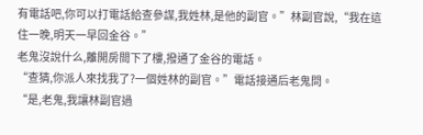有電話吧,你可以打電話給查參謀,我姓林,是他的副官。”林副官說,“我在這住一晚,明天一早回金谷。”
老鬼沒說什么,離開房間下了樓,撥通了金谷的電話。
“查猜,你派人來找我了?一個姓林的副官。”電話接通后老鬼問。
“是,老鬼,我讓林副官過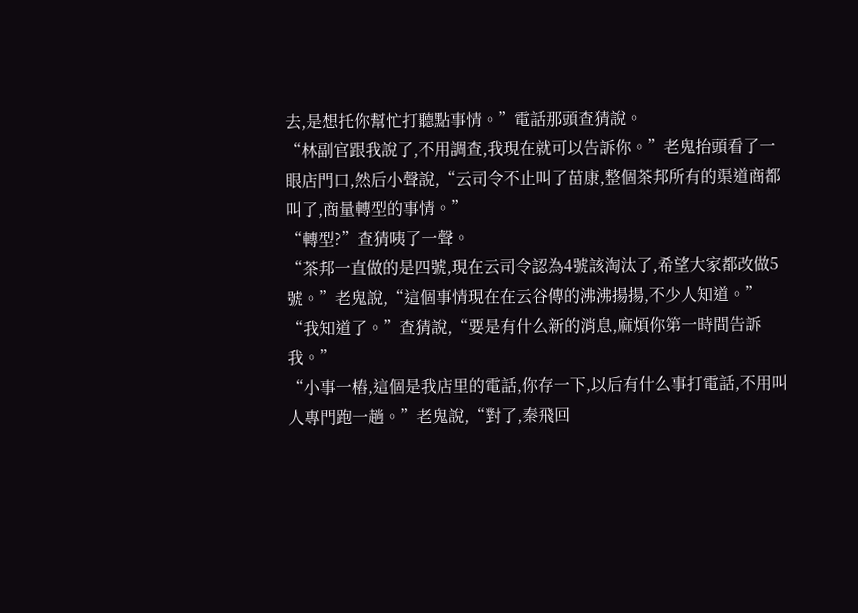去,是想托你幫忙打聽點事情。”電話那頭查猜說。
“林副官跟我說了,不用調查,我現在就可以告訴你。”老鬼抬頭看了一眼店門口,然后小聲說,“云司令不止叫了苗康,整個茶邦所有的渠道商都叫了,商量轉型的事情。”
“轉型?”查猜咦了一聲。
“茶邦一直做的是四號,現在云司令認為4號該淘汰了,希望大家都改做5號。”老鬼說,“這個事情現在在云谷傳的沸沸揚揚,不少人知道。”
“我知道了。”查猜說,“要是有什么新的消息,麻煩你第一時間告訴我。”
“小事一樁,這個是我店里的電話,你存一下,以后有什么事打電話,不用叫人專門跑一趟。”老鬼說,“對了,秦飛回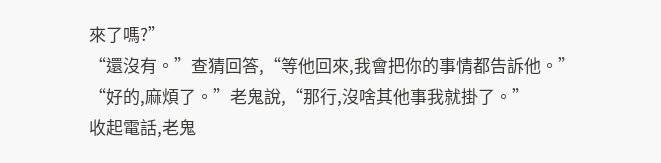來了嗎?”
“還沒有。”查猜回答,“等他回來,我會把你的事情都告訴他。”
“好的,麻煩了。”老鬼說,“那行,沒啥其他事我就掛了。”
收起電話,老鬼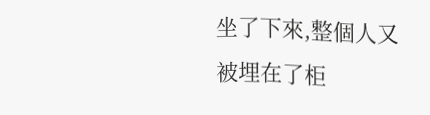坐了下來,整個人又被埋在了柜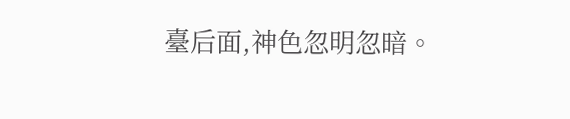臺后面,神色忽明忽暗。